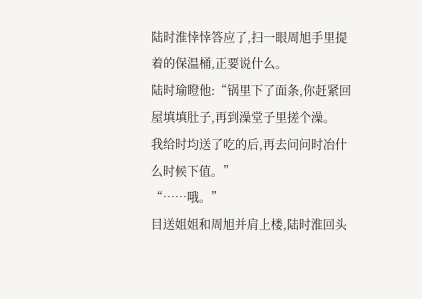陆时淮悻悻答应了,扫一眼周旭手里提着的保温桶,正要说什么。
陆时瑜瞪他:“锅里下了面条,你赶紧回屋填填肚子,再到澡堂子里搓个澡。
我给时均送了吃的后,再去问问时冶什么时候下值。”
“……哦。”
目送姐姐和周旭并肩上楼,陆时淮回头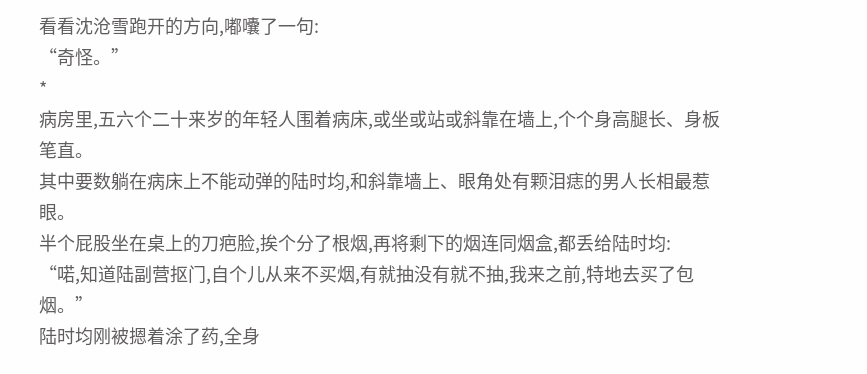看看沈沧雪跑开的方向,嘟囔了一句:
“奇怪。”
*
病房里,五六个二十来岁的年轻人围着病床,或坐或站或斜靠在墙上,个个身高腿长、身板笔直。
其中要数躺在病床上不能动弹的陆时均,和斜靠墙上、眼角处有颗泪痣的男人长相最惹眼。
半个屁股坐在桌上的刀疤脸,挨个分了根烟,再将剩下的烟连同烟盒,都丢给陆时均:
“喏,知道陆副营抠门,自个儿从来不买烟,有就抽没有就不抽,我来之前,特地去买了包烟。”
陆时均刚被摁着涂了药,全身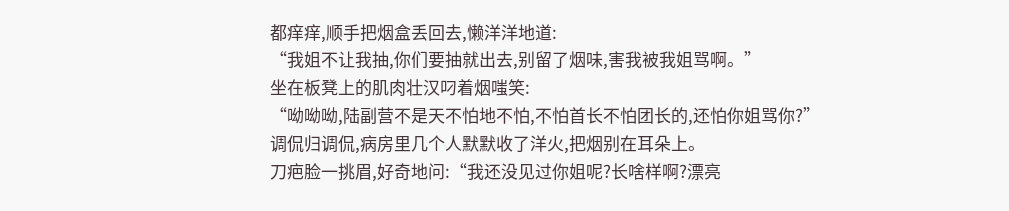都痒痒,顺手把烟盒丢回去,懒洋洋地道:
“我姐不让我抽,你们要抽就出去,别留了烟味,害我被我姐骂啊。”
坐在板凳上的肌肉壮汉叼着烟嗤笑:
“呦呦呦,陆副营不是天不怕地不怕,不怕首长不怕团长的,还怕你姐骂你?”
调侃归调侃,病房里几个人默默收了洋火,把烟别在耳朵上。
刀疤脸一挑眉,好奇地问:“我还没见过你姐呢?长啥样啊?漂亮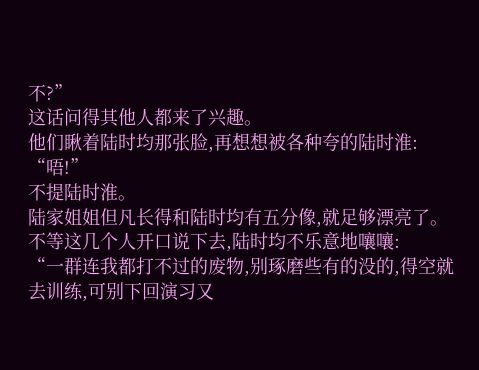不?”
这话问得其他人都来了兴趣。
他们瞅着陆时均那张脸,再想想被各种夸的陆时淮:
“唔!”
不提陆时淮。
陆家姐姐但凡长得和陆时均有五分像,就足够漂亮了。
不等这几个人开口说下去,陆时均不乐意地嚷嚷:
“一群连我都打不过的废物,别琢磨些有的没的,得空就去训练,可别下回演习又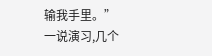输我手里。”
一说演习,几个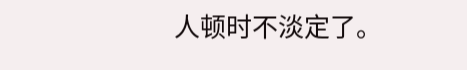人顿时不淡定了。